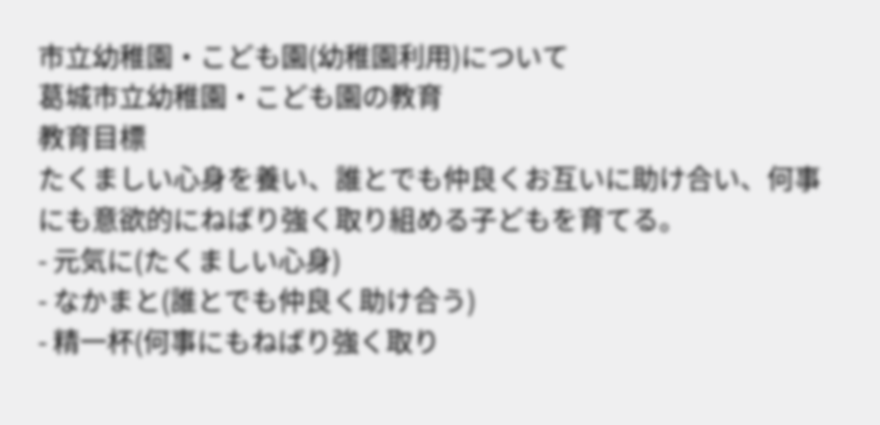市立幼稚園・こども園(幼稚園利用)について
葛城市立幼稚園・こども園の教育
教育目標
たくましい心身を養い、誰とでも仲良くお互いに助け合い、何事にも意欲的にねばり強く取り組める子どもを育てる。
- 元気に(たくましい心身)
- なかまと(誰とでも仲良く助け合う)
- 精一杯(何事にもねばり強く取り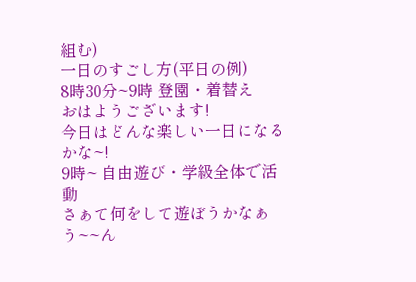組む)
一日のすごし方(平日の例)
8時30分~9時 登園・着替え
おはようございます!
今日はどんな楽しい一日になるかな~!
9時~ 自由遊び・学級全体で活動
さぁて何をして遊ぼうかなぁ
う~~ん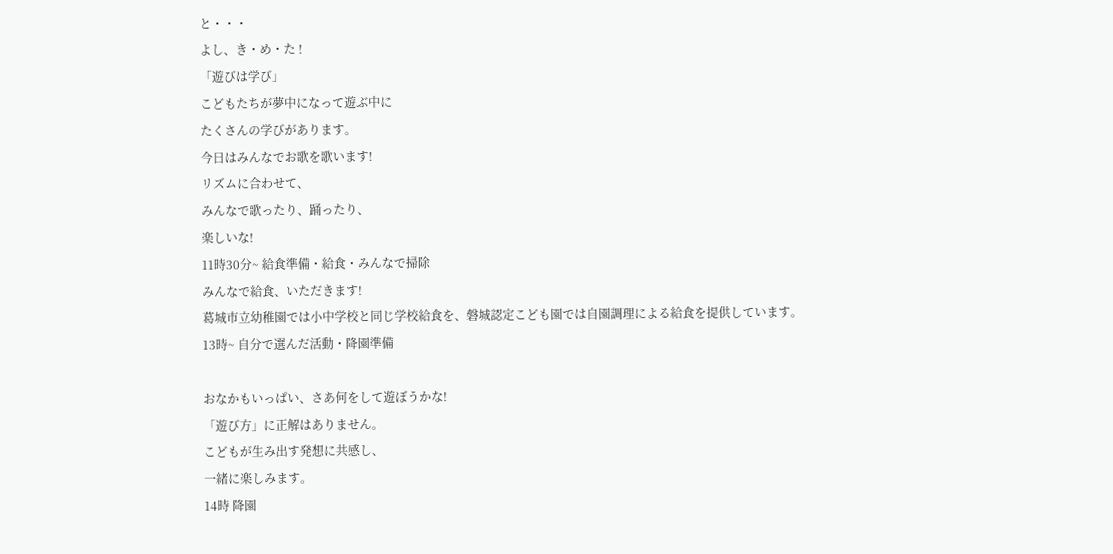と・・・
よし、き・め・た !
「遊びは学び」
こどもたちが夢中になって遊ぶ中に
たくさんの学びがあります。
今日はみんなでお歌を歌います!
リズムに合わせて、
みんなで歌ったり、踊ったり、
楽しいな!
11時30分~ 給食準備・給食・みんなで掃除
みんなで給食、いただきます!
葛城市立幼稚園では小中学校と同じ学校給食を、磐城認定こども園では自園調理による給食を提供しています。
13時~ 自分で選んだ活動・降園準備

おなかもいっぱい、さあ何をして遊ぼうかな!
「遊び方」に正解はありません。
こどもが生み出す発想に共感し、
一緒に楽しみます。
14時 降園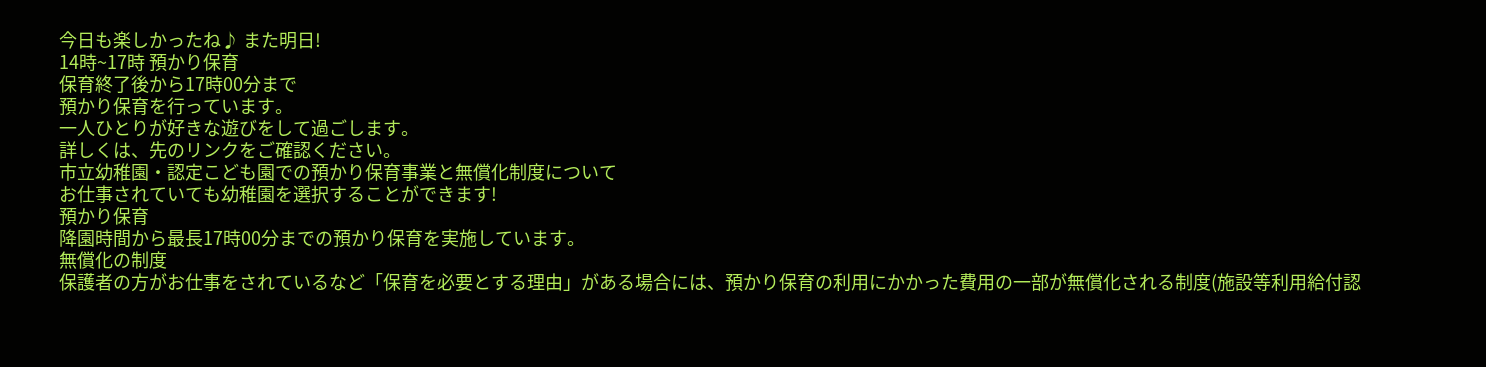今日も楽しかったね♪ また明日!
14時~17時 預かり保育
保育終了後から17時00分まで
預かり保育を行っています。
一人ひとりが好きな遊びをして過ごします。
詳しくは、先のリンクをご確認ください。
市立幼稚園・認定こども園での預かり保育事業と無償化制度について
お仕事されていても幼稚園を選択することができます!
預かり保育
降園時間から最長17時00分までの預かり保育を実施しています。
無償化の制度
保護者の方がお仕事をされているなど「保育を必要とする理由」がある場合には、預かり保育の利用にかかった費用の一部が無償化される制度(施設等利用給付認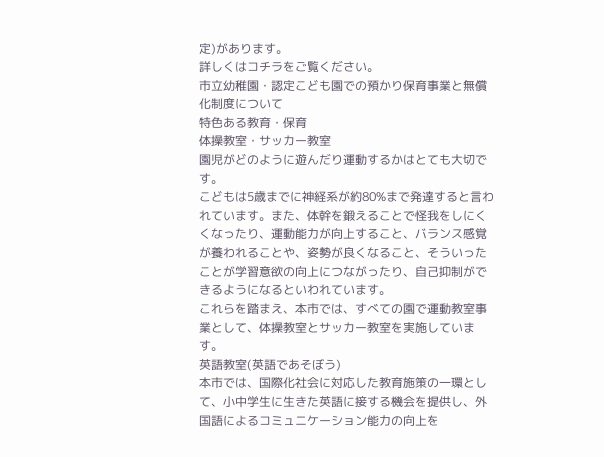定)があります。
詳しくはコチラをご覧ください。
市立幼稚園・認定こども園での預かり保育事業と無償化制度について
特色ある教育・保育
体操教室・サッカー教室
園児がどのように遊んだり運動するかはとても大切です。
こどもは5歳までに神経系が約80%まで発達すると言われています。また、体幹を鍛えることで怪我をしにくくなったり、運動能力が向上すること、バランス感覚が養われることや、姿勢が良くなること、そういったことが学習意欲の向上につながったり、自己抑制ができるようになるといわれています。
これらを踏まえ、本市では、すべての園で運動教室事業として、体操教室とサッカー教室を実施しています。
英語教室(英語であそぼう)
本市では、国際化社会に対応した教育施策の一環として、小中学生に生きた英語に接する機会を提供し、外国語によるコミュニケーション能力の向上を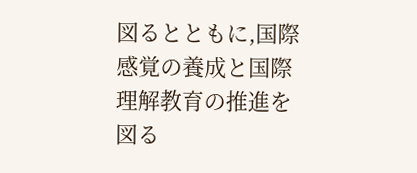図るとともに,国際感覚の養成と国際理解教育の推進を図る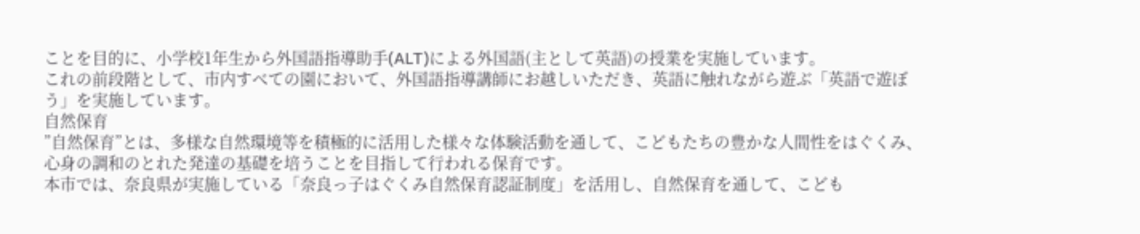ことを目的に、小学校1年生から外国語指導助手(ALT)による外国語(主として英語)の授業を実施しています。
これの前段階として、市内すべての園において、外国語指導講師にお越しいただき、英語に触れながら遊ぶ「英語で遊ぼう」を実施しています。
自然保育
”自然保育”とは、多様な自然環境等を積極的に活用した様々な体験活動を通して、こどもたちの豊かな人間性をはぐくみ、心身の調和のとれた発達の基礎を培うことを目指して行われる保育です。
本市では、奈良県が実施している「奈良っ子はぐくみ自然保育認証制度」を活用し、自然保育を通して、こども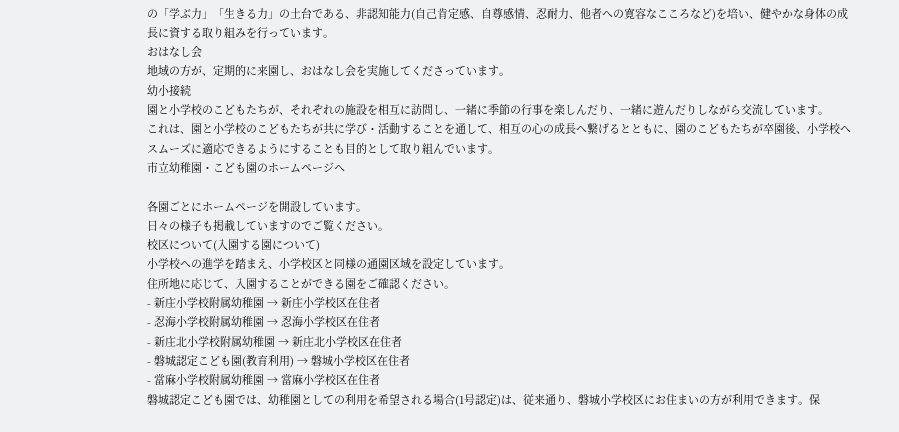の「学ぶ力」「生きる力」の土台である、非認知能力(自己肯定感、自尊感情、忍耐力、他者への寛容なこころなど)を培い、健やかな身体の成長に資する取り組みを行っています。
おはなし会
地域の方が、定期的に来園し、おはなし会を実施してくださっています。
幼小接続
園と小学校のこどもたちが、それぞれの施設を相互に訪問し、一緒に季節の行事を楽しんだり、一緒に遊んだりしながら交流しています。
これは、園と小学校のこどもたちが共に学び・活動することを通して、相互の心の成長へ繋げるとともに、園のこどもたちが卒園後、小学校へスムーズに適応できるようにすることも目的として取り組んでいます。
市立幼稚園・こども園のホームページへ

各園ごとにホームページを開設しています。
日々の様子も掲載していますのでご覧ください。
校区について(入園する園について)
小学校への進学を踏まえ、小学校区と同様の通園区域を設定しています。
住所地に応じて、入園することができる園をご確認ください。
- 新庄小学校附属幼稚園 → 新庄小学校区在住者
- 忍海小学校附属幼稚園 → 忍海小学校区在住者
- 新庄北小学校附属幼稚園 → 新庄北小学校区在住者
- 磐城認定こども園(教育利用) → 磐城小学校区在住者
- 當麻小学校附属幼稚園 → 當麻小学校区在住者
磐城認定こども園では、幼稚園としての利用を希望される場合(1号認定)は、従来通り、磐城小学校区にお住まいの方が利用できます。保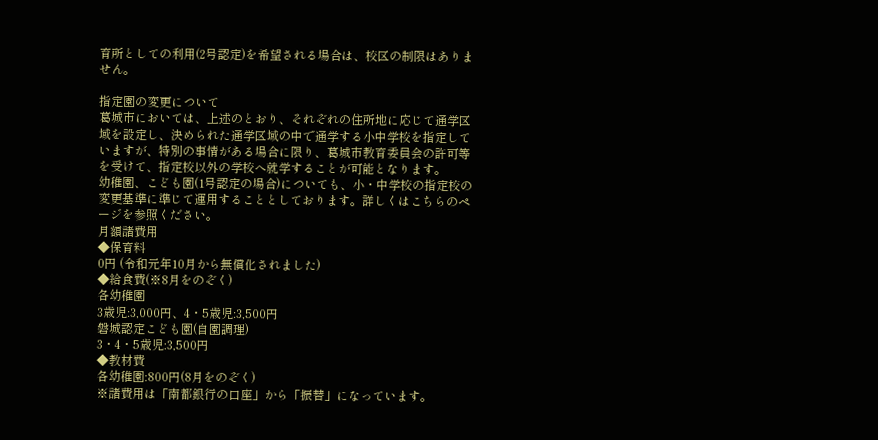育所としての利用(2号認定)を希望される場合は、校区の制限はありません。

指定園の変更について
葛城市においては、上述のとおり、それぞれの住所地に応じて通学区域を設定し、決められた通学区域の中で通学する小中学校を指定していますが、特別の事情がある場合に限り、葛城市教育委員会の許可等を受けて、指定校以外の学校へ就学することが可能となります。
幼稚園、こども園(1号認定の場合)についても、小・中学校の指定校の変更基準に準じて運用することとしております。詳しくはこちらのページを参照ください。
月額諸費用
◆保育料
0円 (令和元年10月から無償化されました)
◆給食費(※8月をのぞく)
各幼稚園
3歳児:3,000円、4・5歳児:3,500円
磐城認定こども園(自園調理)
3・4・5歳児:3,500円
◆教材費
各幼稚園:800円(8月をのぞく)
※諸費用は「南都銀行の口座」から「振替」になっています。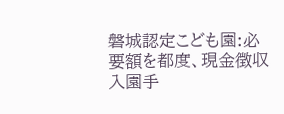磐城認定こども園:必要額を都度、現金徴収
入園手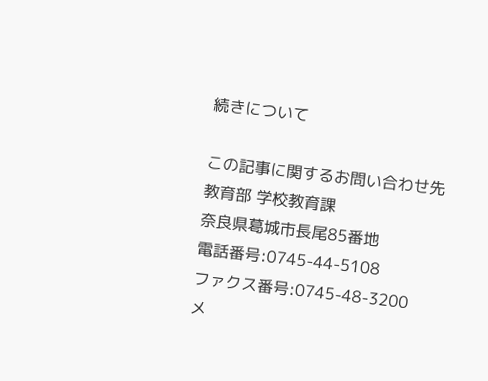続きについて

この記事に関するお問い合わせ先
教育部 学校教育課
奈良県葛城市長尾85番地
電話番号:0745-44-5108
ファクス番号:0745-48-3200
メ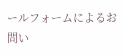ールフォームによるお問い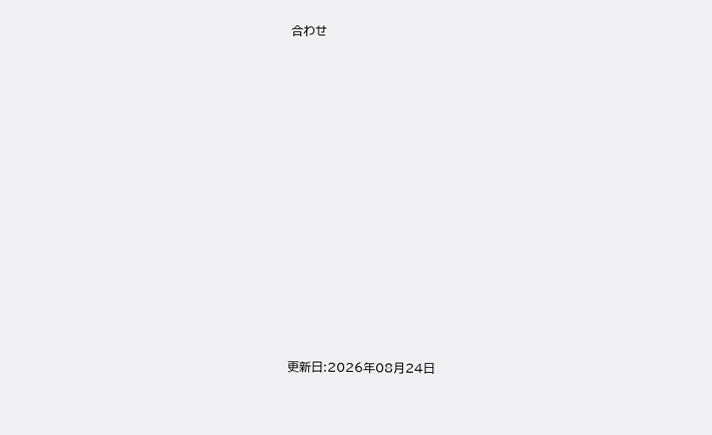合わせ













更新日:2026年08月24日